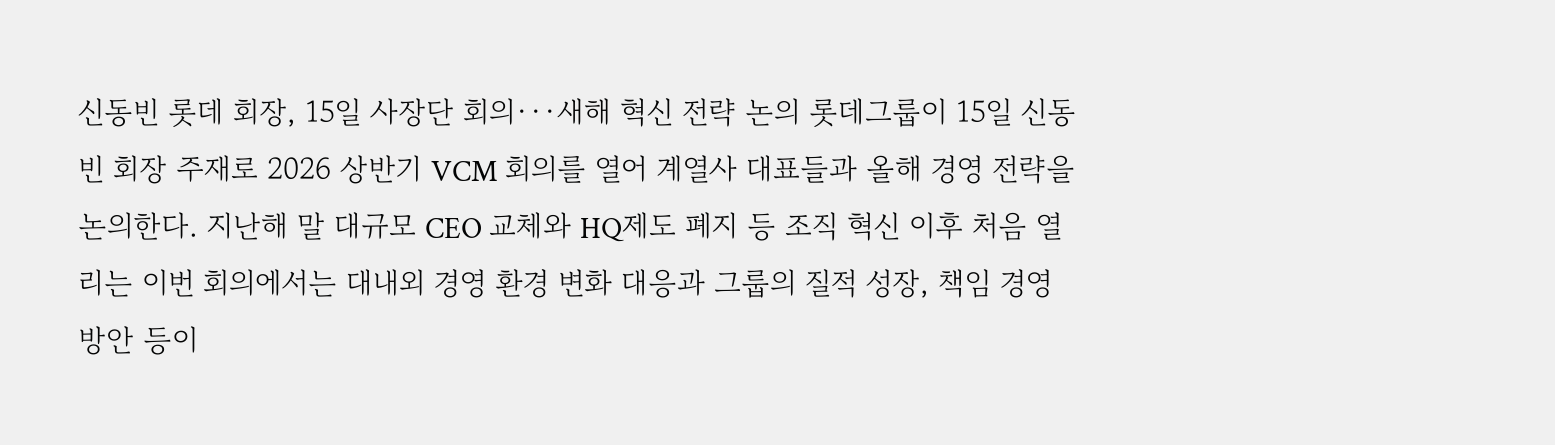신동빈 롯데 회장, 15일 사장단 회의···새해 혁신 전략 논의 롯데그룹이 15일 신동빈 회장 주재로 2026 상반기 VCM 회의를 열어 계열사 대표들과 올해 경영 전략을 논의한다. 지난해 말 대규모 CEO 교체와 HQ제도 폐지 등 조직 혁신 이후 처음 열리는 이번 회의에서는 대내외 경영 환경 변화 대응과 그룹의 질적 성장, 책임 경영 방안 등이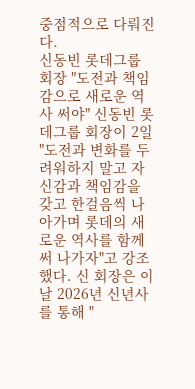중점적으로 다뤄진다.
신동빈 롯데그룹 회장 "도전과 책임감으로 새로운 역사 써야" 신동빈 롯데그룹 회장이 2일 "도전과 변화를 두려워하지 말고 자신감과 책임감을 갖고 한걸음씩 나아가며 롯데의 새로운 역사를 함께 써 나가자"고 강조했다. 신 회장은 이날 2026년 신년사를 통해 "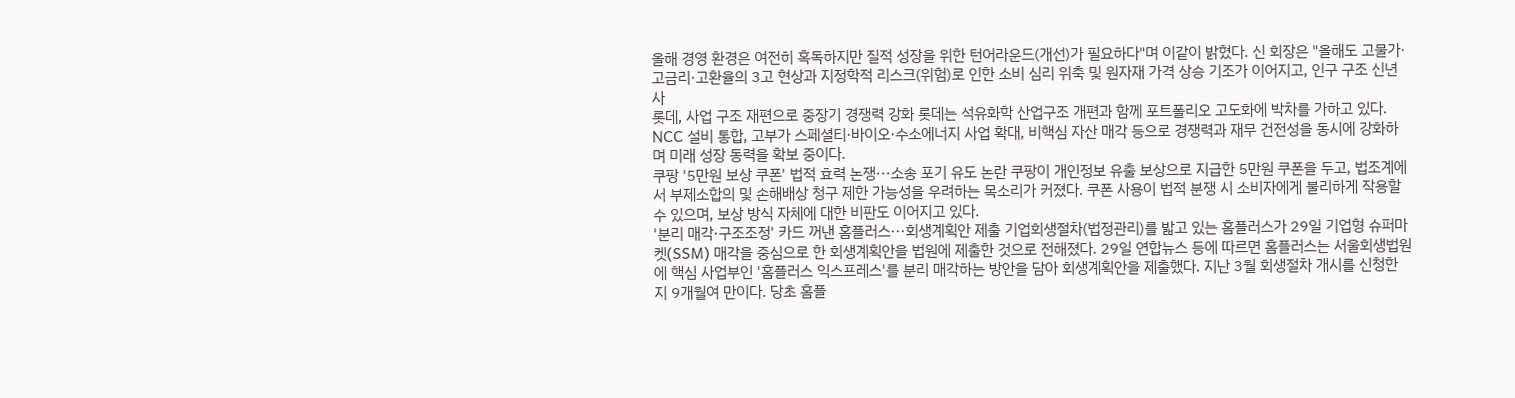올해 경영 환경은 여전히 혹독하지만 질적 성장을 위한 턴어라운드(개선)가 필요하다"며 이같이 밝혔다. 신 회장은 "올해도 고물가·고금리·고환율의 3고 현상과 지정학적 리스크(위험)로 인한 소비 심리 위축 및 원자재 가격 상승 기조가 이어지고, 인구 구조 신년사
롯데, 사업 구조 재편으로 중장기 경쟁력 강화 롯데는 석유화학 산업구조 개편과 함께 포트폴리오 고도화에 박차를 가하고 있다. NCC 설비 통합, 고부가 스페셜티·바이오·수소에너지 사업 확대, 비핵심 자산 매각 등으로 경쟁력과 재무 건전성을 동시에 강화하며 미래 성장 동력을 확보 중이다.
쿠팡 '5만원 보상 쿠폰' 법적 효력 논쟁···소송 포기 유도 논란 쿠팡이 개인정보 유출 보상으로 지급한 5만원 쿠폰을 두고, 법조계에서 부제소합의 및 손해배상 청구 제한 가능성을 우려하는 목소리가 커졌다. 쿠폰 사용이 법적 분쟁 시 소비자에게 불리하게 작용할 수 있으며, 보상 방식 자체에 대한 비판도 이어지고 있다.
'분리 매각·구조조정' 카드 꺼낸 홈플러스···회생계획안 제출 기업회생절차(법정관리)를 밟고 있는 홈플러스가 29일 기업형 슈퍼마켓(SSM) 매각을 중심으로 한 회생계획안을 법원에 제출한 것으로 전해졌다. 29일 연합뉴스 등에 따르면 홈플러스는 서울회생법원에 핵심 사업부인 '홈플러스 익스프레스'를 분리 매각하는 방안을 담아 회생계획안을 제출했다. 지난 3월 회생절차 개시를 신청한 지 9개월여 만이다. 당초 홈플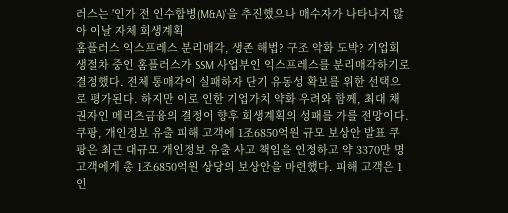러스는 '인가 전 인수합병(M&A)'을 추진했으나 매수자가 나타나지 않아 이날 자체 회생계획
홈플러스 익스프레스 분리매각, 생존 해법? 구조 악화 도박? 기업회생절차 중인 홈플러스가 SSM 사업부인 익스프레스를 분리매각하기로 결정했다. 전체 통매각이 실패하자 단기 유동성 확보를 위한 선택으로 평가된다. 하지만 이로 인한 기업가치 약화 우려와 함께, 최대 채권자인 메리츠금융의 결정이 향후 회생계획의 성패를 가를 전망이다.
쿠팡, 개인정보 유출 피해 고객에 1조6850억원 규모 보상안 발표 쿠팡은 최근 대규모 개인정보 유출 사고 책임을 인정하고 약 3370만 명 고객에게 총 1조6850억원 상당의 보상안을 마련했다. 피해 고객은 1인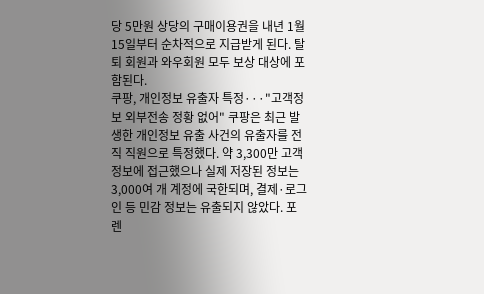당 5만원 상당의 구매이용권을 내년 1월 15일부터 순차적으로 지급받게 된다. 탈퇴 회원과 와우회원 모두 보상 대상에 포함된다.
쿠팡, 개인정보 유출자 특정···"고객정보 외부전송 정황 없어" 쿠팡은 최근 발생한 개인정보 유출 사건의 유출자를 전직 직원으로 특정했다. 약 3,300만 고객 정보에 접근했으나 실제 저장된 정보는 3,000여 개 계정에 국한되며, 결제·로그인 등 민감 정보는 유출되지 않았다. 포렌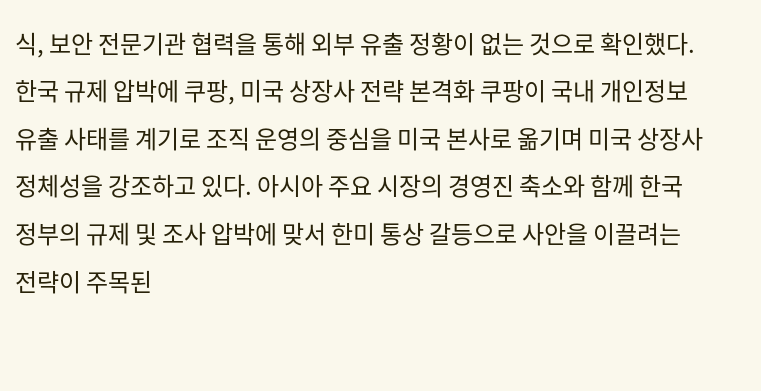식, 보안 전문기관 협력을 통해 외부 유출 정황이 없는 것으로 확인했다.
한국 규제 압박에 쿠팡, 미국 상장사 전략 본격화 쿠팡이 국내 개인정보 유출 사태를 계기로 조직 운영의 중심을 미국 본사로 옮기며 미국 상장사 정체성을 강조하고 있다. 아시아 주요 시장의 경영진 축소와 함께 한국 정부의 규제 및 조사 압박에 맞서 한미 통상 갈등으로 사안을 이끌려는 전략이 주목된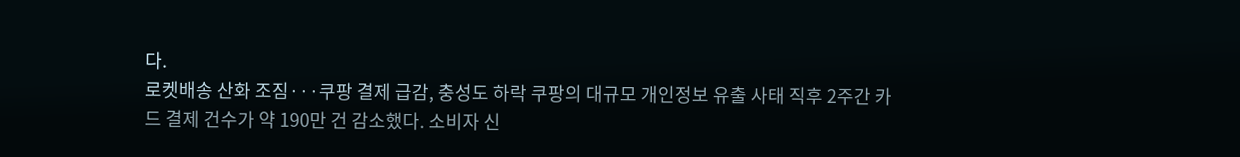다.
로켓배송 산화 조짐···쿠팡 결제 급감, 충성도 하락 쿠팡의 대규모 개인정보 유출 사태 직후 2주간 카드 결제 건수가 약 190만 건 감소했다. 소비자 신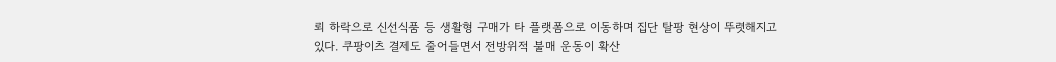뢰 하락으로 신선식품 등 생활형 구매가 타 플랫폼으로 이동하며 집단 탈팡 현상이 뚜렷해지고 있다. 쿠팡이츠 결제도 줄어들면서 전방위적 불매 운동이 확산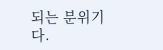되는 분위기다.